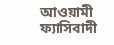আওয়ামী ফ্যাসিবাদী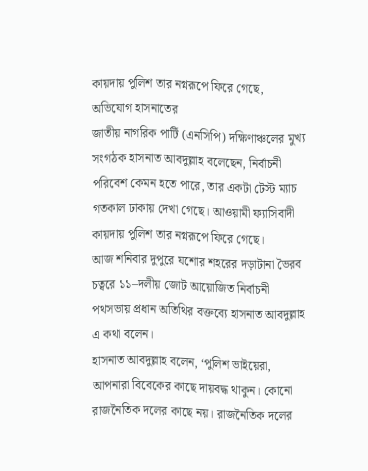কায়দায় পুলিশ তার নগ্নরূপে ফিরে গেছে, অভিযোগ হাসনাতের
জাতীয় নাগরিক পার্টি (এনসিপি) দক্ষিণাঞ্চলের মুখ্য সংগঠক হাসনাত আবদুল্লাহ বলেছেন, নির্বাচনী পরিবেশ কেমন হতে পারে, তার একটা টেস্ট ম্যাচ গতকাল ঢাকায় দেখা গেছে। আওয়ামী ফ্যাসিবাদী কায়দায় পুলিশ তার নগ্নরূপে ফিরে গেছে।
আজ শনিবার দুপুরে যশোর শহরের দড়াটানা ভৈরব চত্বরে ১১–দলীয় জোট আয়োজিত নির্বাচনী পথসভায় প্রধান অতিথির বক্তব্যে হাসনাত আবদুল্লাহ এ কথা বলেন।
হাসনাত আবদুল্লাহ বলেন, ‘পুলিশ ভাইয়েরা, আপনারা বিবেকের কাছে দায়বদ্ধ থাকুন। কোনো রাজনৈতিক দলের কাছে নয়। রাজনৈতিক দলের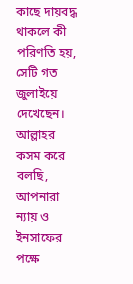কাছে দায়বদ্ধ থাকলে কী পরিণতি হয়, সেটি গত জুলাইয়ে দেখেছেন। আল্লাহর কসম করে বলছি, আপনারা ন্যায় ও ইনসাফের পক্ষে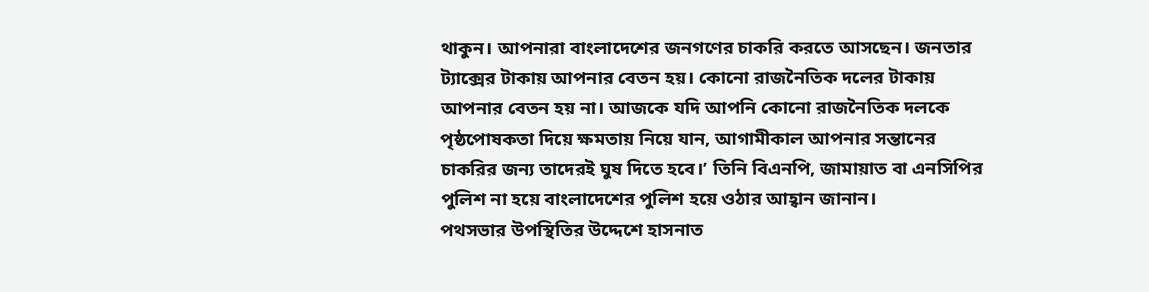থাকুন। আপনারা বাংলাদেশের জনগণের চাকরি করতে আসছেন। জনতার ট্যাক্সের টাকায় আপনার বেতন হয়। কোনো রাজনৈতিক দলের টাকায় আপনার বেতন হয় না। আজকে যদি আপনি কোনো রাজনৈতিক দলকে পৃষ্ঠপোষকতা দিয়ে ক্ষমতায় নিয়ে যান, আগামীকাল আপনার সন্তানের চাকরির জন্য তাদেরই ঘুষ দিতে হবে।’ তিনি বিএনপি, জামায়াত বা এনসিপির পুলিশ না হয়ে বাংলাদেশের পুলিশ হয়ে ওঠার আহ্বান জানান।
পথসভার উপস্থিতির উদ্দেশে হাসনাত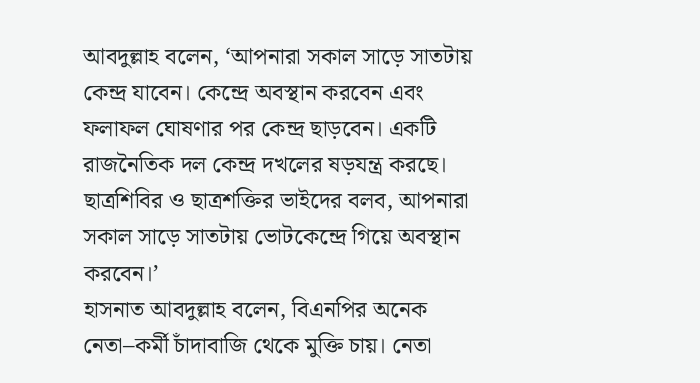আবদুল্লাহ বলেন, ‘আপনারা সকাল সাড়ে সাতটায় কেন্দ্র যাবেন। কেন্দ্রে অবস্থান করবেন এবং ফলাফল ঘোষণার পর কেন্দ্র ছাড়বেন। একটি রাজনৈতিক দল কেন্দ্র দখলের ষড়যন্ত্র করছে। ছাত্রশিবির ও ছাত্রশক্তির ভাইদের বলব, আপনারা সকাল সাড়ে সাতটায় ভোটকেন্দ্রে গিয়ে অবস্থান করবেন।’
হাসনাত আবদুল্লাহ বলেন, বিএনপির অনেক নেতা–কর্মী চাঁদাবাজি থেকে মুক্তি চায়। নেতা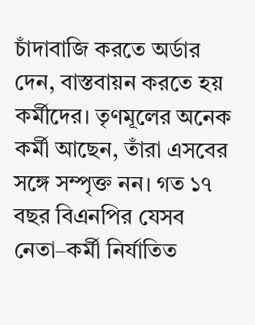চাঁদাবাজি করতে অর্ডার দেন, বাস্তবায়ন করতে হয় কর্মীদের। তৃণমূলের অনেক কর্মী আছেন, তাঁরা এসবের সঙ্গে সম্পৃক্ত নন। গত ১৭ বছর বিএনপির যেসব নেতা–কর্মী নির্যাতিত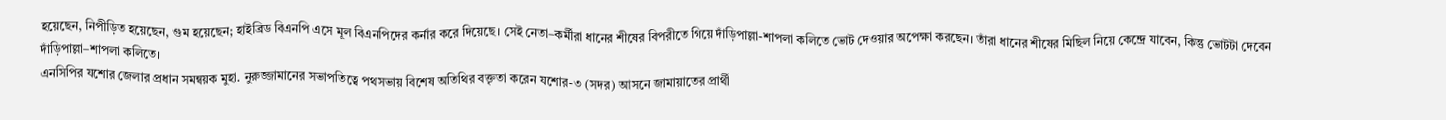হয়েছেন, নিপীড়িত হয়েছেন, গুম হয়েছেন; হাইব্রিড বিএনপি এসে মূল বিএনপিদের কর্নার করে দিয়েছে। সেই নেতা–কর্মীরা ধানের শীষের বিপরীতে গিয়ে দাঁড়িপাল্লা-শাপলা কলিতে ভোট দেওয়ার অপেক্ষা করছেন। তাঁরা ধানের শীষের মিছিল নিয়ে কেন্দ্রে যাবেন, কিন্তু ভোটটা দেবেন দাঁড়িপাল্লা–শাপলা কলিতে।
এনসিপির যশোর জেলার প্রধান সমন্বয়ক মুহা. নুরুজ্জামানের সভাপতিত্বে পথসভায় বিশেষ অতিথির বক্তৃতা করেন যশোর-৩ (সদর) আসনে জামায়াতের প্রার্থী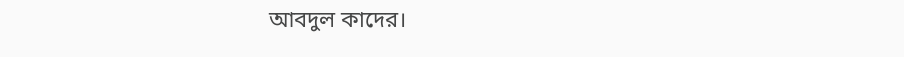আবদুল কাদের।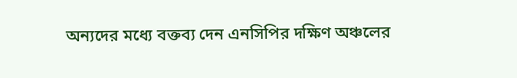অন্যদের মধ্যে বক্তব্য দেন এনসিপির দক্ষিণ অঞ্চলের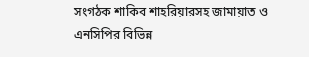সংগঠক শাকিব শাহরিয়ারসহ জামায়াত ও এনসিপির বিভিন্ন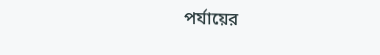পর্যায়ের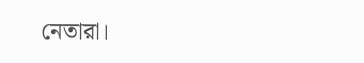নেতারা।